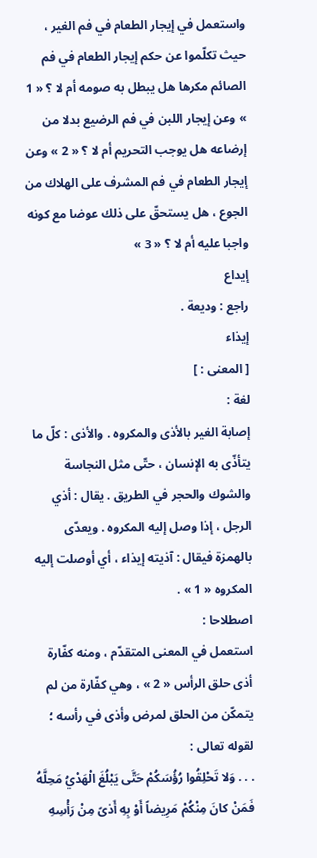واستعمل في إيجار الطعام في فم الغير ، حيث تكلّموا عن حكم إيجار الطعام في فم الصائم مكرها هل يبطل به صومه أم لا ؟ « 1 » وعن إيجار اللبن في فم الرضيع بدلا من إرضاعه هل يوجب التحريم أم لا ؟ « 2 » وعن إيجار الطعام في فم المشرف على الهلاك من الجوع ، هل يستحقّ على ذلك عوضا مع كونه واجبا عليه أم لا ؟ « 3 »
إيداع
راجع : وديعة .
إيذاء
[ المعنى : ]
لغة :
إصابة الغير بالأذى والمكروه . والأذى : كلّ ما يتأذّى به الإنسان ، حتّى مثل النجاسة والشوك والحجر في الطريق . يقال : أذي الرجل ، إذا وصل إليه المكروه . ويعدّى بالهمزة فيقال : آذيته إيذاء ، أي أوصلت إليه المكروه « 1 » .
اصطلاحا :
استعمل في المعنى المتقدّم ، ومنه كفّارة أذى حلق الرأس « 2 » ، وهي كفّارة من لم يتمكّن من الحلق لمرض وأذى في رأسه ؛ لقوله تعالى :
. . . وَلا تَحْلِقُوا رُؤُسَكُمْ حَتَّى يَبْلُغَ الْهَدْيُ مَحِلَّهُ فَمَنْ كانَ مِنْكُمْ مَرِيضاً أَوْ بِهِ أَذىً مِنْ رَأْسِهِ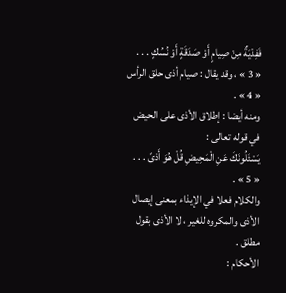فَفِدْيَةٌ مِنْ صِيامٍ أَوْ صَدَقَةٍ أَوْ نُسُكٍ . . .
« 3 » ، وقد يقال : صيام أذى حلق الرأس « 4 » .
ومنه أيضا : إطلاق الأذى على الحيض في قوله تعالى :
يَسْئَلُونَكَ عَنِ الْمَحِيضِ قُلْ هُوَ أَذىً . . .
« 5 » .
والكلام فعلا في الإيذاء بمعنى إيصال الأذى والمكروه للغير ، لا الأذى بقول مطلق .
الأحكام :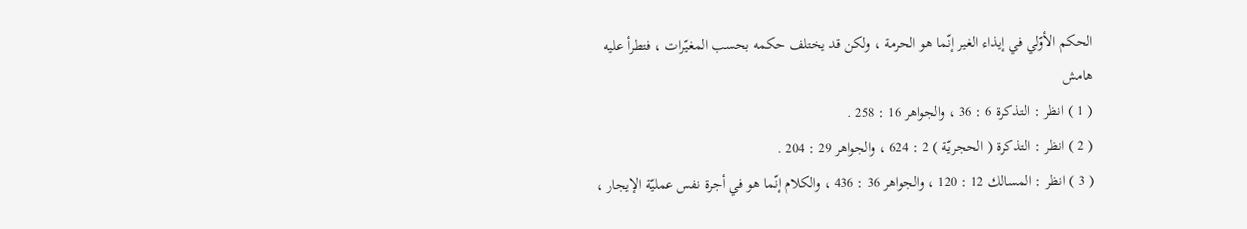الحكم الأوّلي في إيذاء الغير إنّما هو الحرمة ، ولكن قد يختلف حكمه بحسب المغيّرات ، فتطرأ عليه
هامش
( 1 ) انظر : التذكرة 6 : 36 ، والجواهر 16 : 258 .
( 2 ) انظر : التذكرة ( الحجريّة ) 2 : 624 ، والجواهر 29 : 204 .
( 3 ) انظر : المسالك 12 : 120 ، والجواهر 36 : 436 ، والكلام إنّما هو في أجرة نفس عمليّة الإيجار ،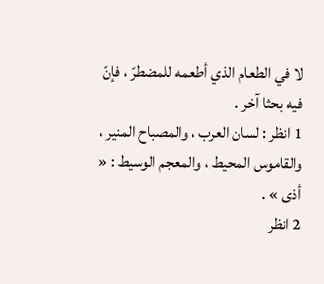لا في الطعام الذي أطعمه للمضطرّ ، فإنّ فيه بحثا آخر .
1 انظر : لسان العرب ، والمصباح المنير ، والقاموس المحيط ، والمعجم الوسيط : « أذى » .
2 انظر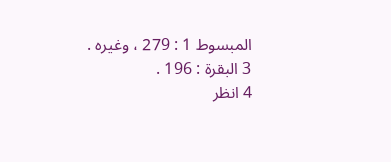المبسوط 1 : 279 ، وغيره .
3 البقرة : 196 .
4 انظر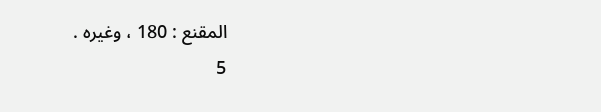المقنع : 180 ، وغيره .
5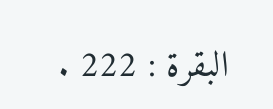البقرة : 222 .